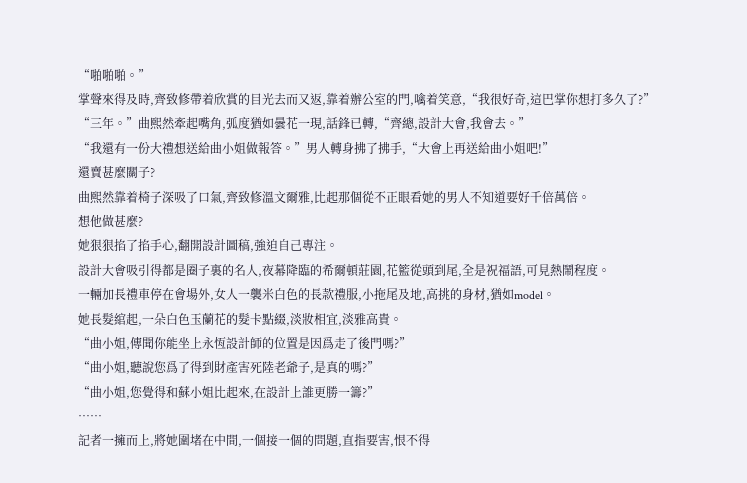“啪啪啪。”
掌聲來得及時,齊致修帶着欣賞的目光去而又返,靠着辦公室的門,噙着笑意,“我很好奇,這巴掌你想打多久了?”
“三年。”曲熙然牽起嘴角,弧度猶如曇花一現,話鋒已轉,“齊總,設計大會,我會去。”
“我還有一份大禮想送給曲小姐做報答。”男人轉身拂了拂手,“大會上再送給曲小姐吧!”
還賣甚麼關子?
曲熙然靠着椅子深吸了口氣,齊致修溫文爾雅,比起那個從不正眼看她的男人不知道要好千倍萬倍。
想他做甚麼?
她狠狠掐了掐手心,翻開設計圖稿,強迫自己專注。
設計大會吸引得都是圈子裏的名人,夜幕降臨的希爾頓莊園,花籃從頭到尾,全是祝福語,可見熱鬧程度。
一輛加長禮車停在會場外,女人一襲米白色的長款禮服,小拖尾及地,高挑的身材,猶如model。
她長髮綰起,一朵白色玉蘭花的髮卡點綴,淡妝相宜,淡雅高貴。
“曲小姐,傳聞你能坐上永恆設計師的位置是因爲走了後門嗎?”
“曲小姐,聽說您爲了得到財產害死陸老爺子,是真的嗎?”
“曲小姐,您覺得和蘇小姐比起來,在設計上誰更勝一籌?”
……
記者一擁而上,將她圍堵在中間,一個接一個的問題,直指要害,恨不得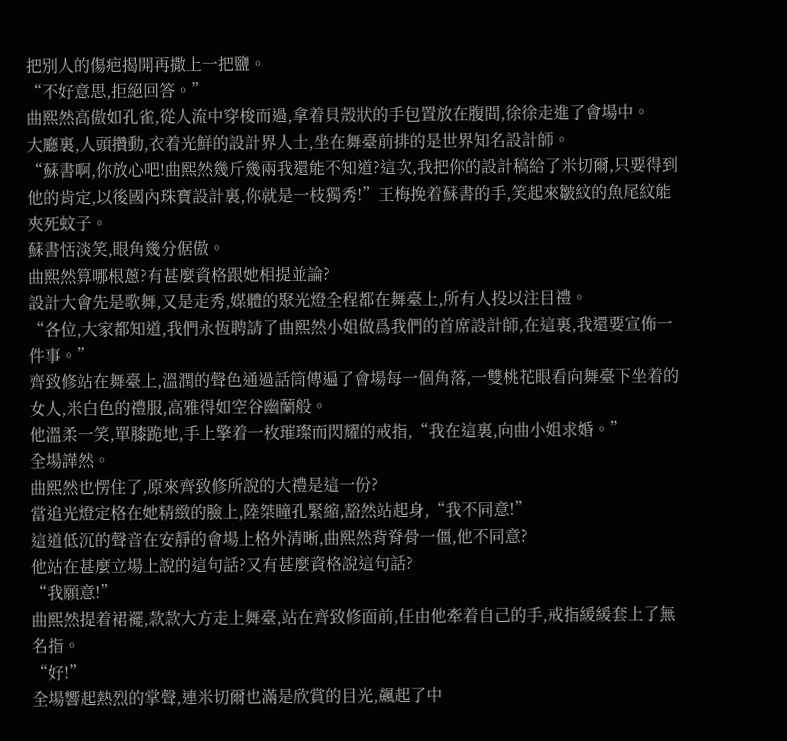把別人的傷疤揭開再撒上一把鹽。
“不好意思,拒絕回答。”
曲熙然高傲如孔雀,從人流中穿梭而過,拿着貝殼狀的手包置放在腹間,徐徐走進了會場中。
大廳裏,人頭攢動,衣着光鮮的設計界人士,坐在舞臺前排的是世界知名設計師。
“蘇書啊,你放心吧!曲熙然幾斤幾兩我還能不知道?這次,我把你的設計稿給了米切爾,只要得到他的肯定,以後國內珠寶設計裏,你就是一枝獨秀!”王梅挽着蘇書的手,笑起來皺紋的魚尾紋能夾死蚊子。
蘇書恬淡笑,眼角幾分倨傲。
曲熙然算哪根蔥?有甚麼資格跟她相提並論?
設計大會先是歌舞,又是走秀,媒體的聚光燈全程都在舞臺上,所有人投以注目禮。
“各位,大家都知道,我們永恆聘請了曲熙然小姐做爲我們的首席設計師,在這裏,我還要宣佈一件事。”
齊致修站在舞臺上,溫潤的聲色通過話筒傳遍了會場每一個角落,一雙桃花眼看向舞臺下坐着的女人,米白色的禮服,高雅得如空谷幽蘭般。
他溫柔一笑,單膝跪地,手上擎着一枚璀璨而閃耀的戒指,“我在這裏,向曲小姐求婚。”
全場譁然。
曲熙然也愣住了,原來齊致修所說的大禮是這一份?
當追光燈定格在她精緻的臉上,陸桀瞳孔緊縮,豁然站起身,“我不同意!”
這道低沉的聲音在安靜的會場上格外清晰,曲熙然背脊骨一僵,他不同意?
他站在甚麼立場上說的這句話?又有甚麼資格說這句話?
“我願意!”
曲熙然提着裙襬,款款大方走上舞臺,站在齊致修面前,任由他牽着自己的手,戒指緩緩套上了無名指。
“好!”
全場響起熱烈的掌聲,連米切爾也滿是欣賞的目光,飆起了中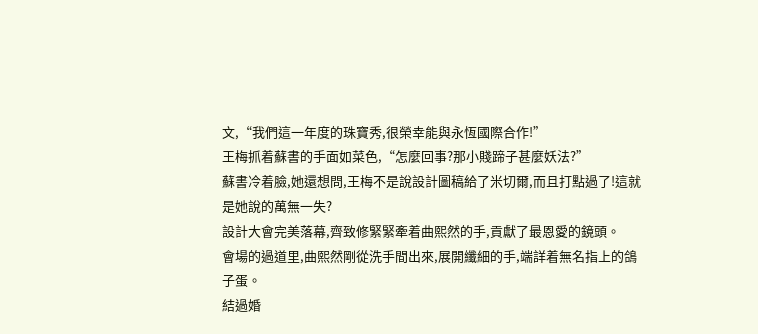文,“我們這一年度的珠寶秀,很榮幸能與永恆國際合作!”
王梅抓着蘇書的手面如菜色,“怎麼回事?那小賤蹄子甚麼妖法?”
蘇書冷着臉,她還想問,王梅不是說設計圖稿給了米切爾,而且打點過了!這就是她說的萬無一失?
設計大會完美落幕,齊致修緊緊牽着曲熙然的手,貢獻了最恩愛的鏡頭。
會場的過道里,曲熙然剛從洗手間出來,展開纖細的手,端詳着無名指上的鴿子蛋。
結過婚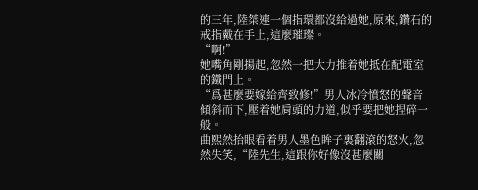的三年,陸桀連一個指環都沒給過她,原來,鑽石的戒指戴在手上,這麼璀璨。
“啊!”
她嘴角剛揚起,忽然一把大力推着她抵在配電室的鐵門上。
“爲甚麼要嫁給齊致修!”男人冰冷憤怒的聲音傾斜而下,壓着她肩頭的力道,似乎要把她捏碎一般。
曲熙然抬眼看着男人墨色眸子裏翻滾的怒火,忽然失笑,“陸先生,這跟你好像沒甚麼關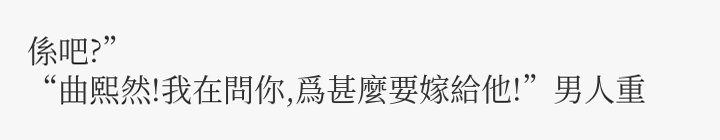係吧?”
“曲熙然!我在問你,爲甚麼要嫁給他!”男人重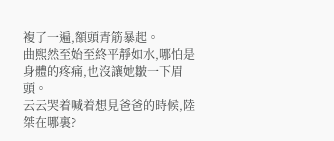複了一遍,額頭青筋暴起。
曲熙然至始至終平靜如水,哪怕是身體的疼痛,也沒讓她皺一下眉頭。
云云哭着喊着想見爸爸的時候,陸桀在哪裏?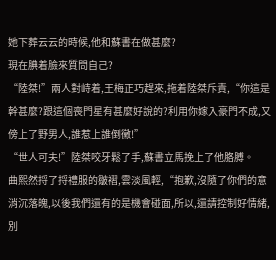她下葬云云的時候,他和蘇書在做甚麼?
現在腆着臉來質問自己?
“陸桀!”兩人對峙着,王梅正巧趕來,拖着陸桀斥責,“你這是幹甚麼?跟這個喪門星有甚麼好說的?利用你嫁入豪門不成,又傍上了野男人,誰惹上誰倒黴!”
“世人可夫!”陸桀咬牙鬆了手,蘇書立馬挽上了他胳膊。
曲熙然捋了捋禮服的皺褶,雲淡風輕,“抱歉,沒隨了你們的意消沉落魄,以後我們還有的是機會碰面,所以,還請控制好情緒,別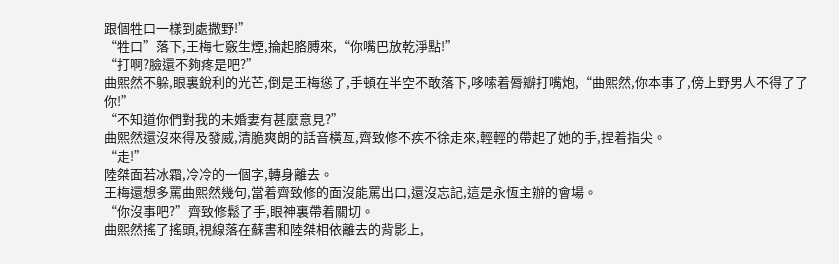跟個牲口一樣到處撒野!”
“牲口”落下,王梅七竅生煙,掄起胳膊來,“你嘴巴放乾淨點!”
“打啊?臉還不夠疼是吧?”
曲熙然不躲,眼裏銳利的光芒,倒是王梅慫了,手頓在半空不敢落下,哆嗦着脣瓣打嘴炮,“曲熙然,你本事了,傍上野男人不得了了你!”
“不知道你們對我的未婚妻有甚麼意見?”
曲熙然還沒來得及發威,清脆爽朗的話音橫亙,齊致修不疾不徐走來,輕輕的帶起了她的手,捏着指尖。
“走!”
陸桀面若冰霜,冷冷的一個字,轉身離去。
王梅還想多罵曲熙然幾句,當着齊致修的面沒能罵出口,還沒忘記,這是永恆主辦的會場。
“你沒事吧?”齊致修鬆了手,眼神裏帶着關切。
曲熙然搖了搖頭,視線落在蘇書和陸桀相依離去的背影上,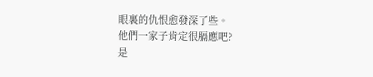眼裏的仇恨愈發深了些。
他們一家子肯定很膈應吧?
是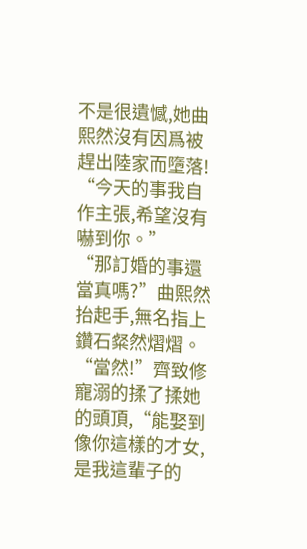不是很遺憾,她曲熙然沒有因爲被趕出陸家而墮落!
“今天的事我自作主張,希望沒有嚇到你。”
“那訂婚的事還當真嗎?”曲熙然抬起手,無名指上鑽石粲然熠熠。
“當然!”齊致修寵溺的揉了揉她的頭頂,“能娶到像你這樣的才女,是我這輩子的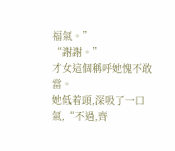福氣。”
“謝謝。”
才女這個稱呼她愧不敢當。
她低着頭,深吸了一口氣,“不過,齊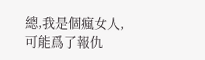總,我是個瘋女人,可能爲了報仇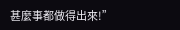甚麼事都做得出來!”